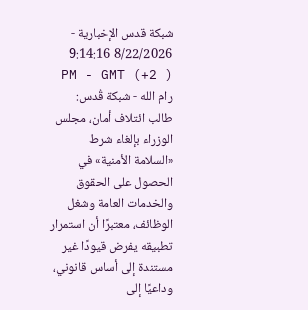شبكة قدس الإخبارية - 8/22/2026 9:14:16 PM - GMT (+2 )
رام الله - شبكة قُدس: طالب ائتلاف أمان، مجلس الوزراء بإلغاء شرط «السلامة الأمنية» في الحصول على الحقوق والخدمات العامة وشغل الوظائف، معتبرًا أن استمرار تطبيقه يفرض قيودًا غير مستندة إلى أساس قانوني، وداعيًا إلى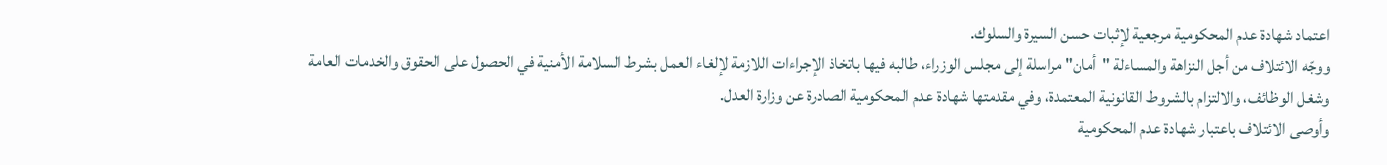اعتماد شهادة عدم المحكومية مرجعية لإثبات حسن السيرة والسلوك.
ووجّه الائتلاف من أجل النزاهة والمساءلة "أمان" مراسلة إلى مجلس الوزراء، طالبه فيها باتخاذ الإجراءات اللازمة لإلغاء العمل بشرط السلامة الأمنية في الحصول على الحقوق والخدمات العامة وشغل الوظائف، والالتزام بالشروط القانونية المعتمدة، وفي مقدمتها شهادة عدم المحكومية الصادرة عن وزارة العدل.
وأوصى الائتلاف باعتبار شهادة عدم المحكومية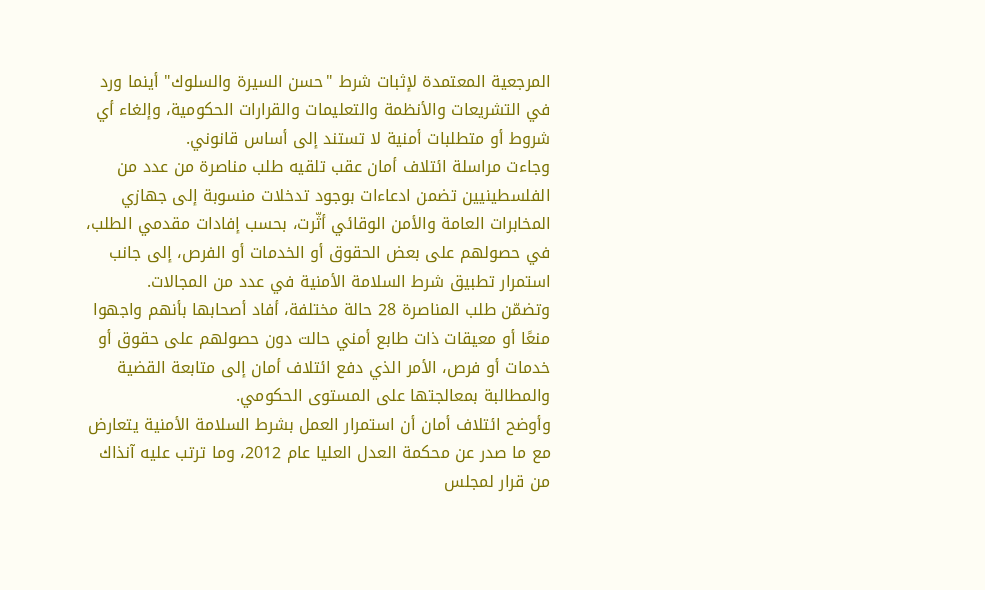المرجعية المعتمدة لإثبات شرط "حسن السيرة والسلوك" أينما ورد في التشريعات والأنظمة والتعليمات والقرارات الحكومية، وإلغاء أي شروط أو متطلبات أمنية لا تستند إلى أساس قانوني.
وجاءت مراسلة ائتلاف أمان عقب تلقيه طلب مناصرة من عدد من الفلسطينيين تضمن ادعاءات بوجود تدخلات منسوبة إلى جهازي المخابرات العامة والأمن الوقائي أثّرت، بحسب إفادات مقدمي الطلب، في حصولهم على بعض الحقوق أو الخدمات أو الفرص، إلى جانب استمرار تطبيق شرط السلامة الأمنية في عدد من المجالات.
وتضمّن طلب المناصرة 28 حالة مختلفة، أفاد أصحابها بأنهم واجهوا منعًا أو معيقات ذات طابع أمني حالت دون حصولهم على حقوق أو خدمات أو فرص، الأمر الذي دفع ائتلاف أمان إلى متابعة القضية والمطالبة بمعالجتها على المستوى الحكومي.
وأوضح ائتلاف أمان أن استمرار العمل بشرط السلامة الأمنية يتعارض مع ما صدر عن محكمة العدل العليا عام 2012، وما ترتب عليه آنذاك من قرار لمجلس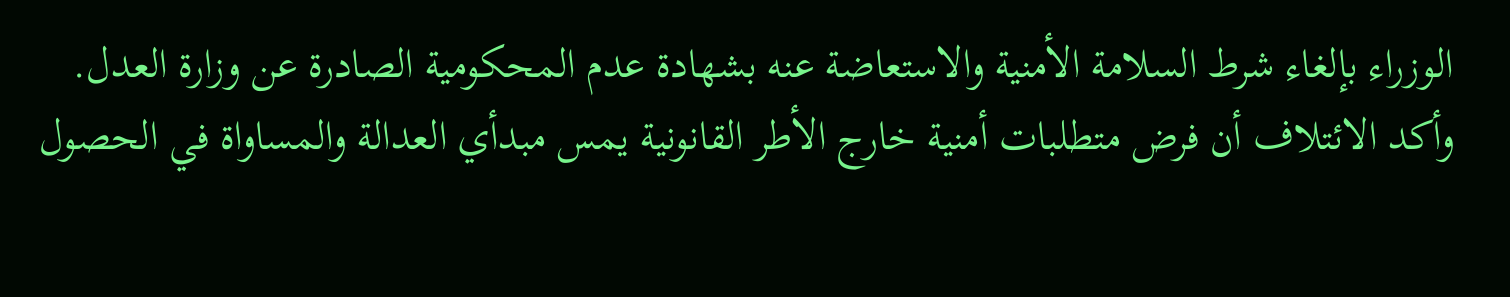الوزراء بإلغاء شرط السلامة الأمنية والاستعاضة عنه بشهادة عدم المحكومية الصادرة عن وزارة العدل. وأكد الائتلاف أن فرض متطلبات أمنية خارج الأطر القانونية يمس مبدأي العدالة والمساواة في الحصول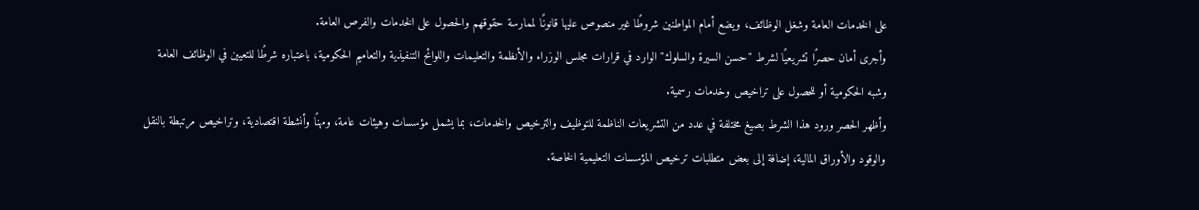على الخدمات العامة وشغل الوظائف، ويضع أمام المواطنين شروطًا غير منصوص عليها قانونًا لممارسة حقوقهم والحصول على الخدمات والفرص العامة.
وأجرى أمان حصرًا تشريعيًا لشرط "حسن السيرة والسلوك" الوارد في قرارات مجلس الوزراء والأنظمة والتعليمات واللوائح التنفيذية والتعاميم الحكومية، باعتباره شرطًا للتعيين في الوظائف العامة وشبه الحكومية أو للحصول على تراخيص وخدمات رسمية.
وأظهر الحصر ورود هذا الشرط بصيغ مختلفة في عدد من التشريعات الناظمة للتوظيف والترخيص والخدمات، بما يشمل مؤسسات وهيئات عامة، ومهنًا وأنشطة اقتصادية، وتراخيص مرتبطة بالنقل والوقود والأوراق المالية، إضافة إلى بعض متطلبات ترخيص المؤسسات التعليمية الخاصة.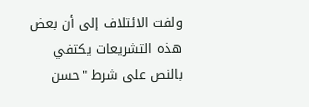ولفت الائتلاف إلى أن بعض هذه التشريعات يكتفي بالنص على شرط "حسن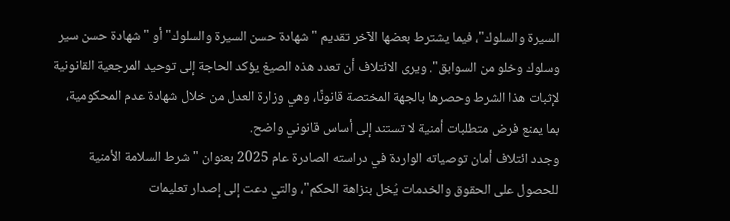السيرة والسلوك"، فيما يشترط بعضها الآخر تقديم "شهادة حسن السيرة والسلوك" أو "شهادة حسن سير وسلوك وخلو من السوابق". ويرى الائتلاف أن تعدد هذه الصيغ يؤكد الحاجة إلى توحيد المرجعية القانونية لإثبات هذا الشرط وحصرها بالجهة المختصة قانونًا، وهي وزارة العدل من خلال شهادة عدم المحكومية، بما يمنع فرض متطلبات أمنية لا تستند إلى أساس قانوني واضح.
وجدد ائتلاف أمان توصياته الواردة في دراسته الصادرة عام 2025 بعنوان "شرط السلامة الأمنية للحصول على الحقوق والخدمات يُخل بنزاهة الحكم"، والتي دعت إلى إصدار تعليمات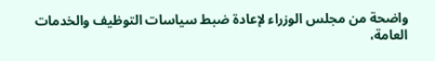واضحة من مجلس الوزراء لإعادة ضبط سياسات التوظيف والخدمات العامة،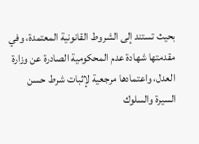بحيث تستند إلى الشروط القانونية المعتمدة، وفي مقدمتها شهادة عدم المحكومية الصادرة عن وزارة العدل، واعتمادها مرجعية لإثبات شرط حسن السيرة والسلوك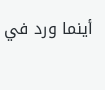أينما ورد في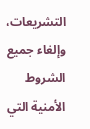التشريعات، وإلغاء جميع الشروط الأمنية التي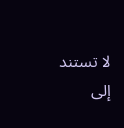لا تستند إلى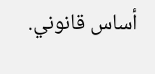أساس قانوني.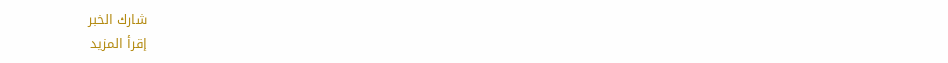شارك الخبر
إقرأ المزيد